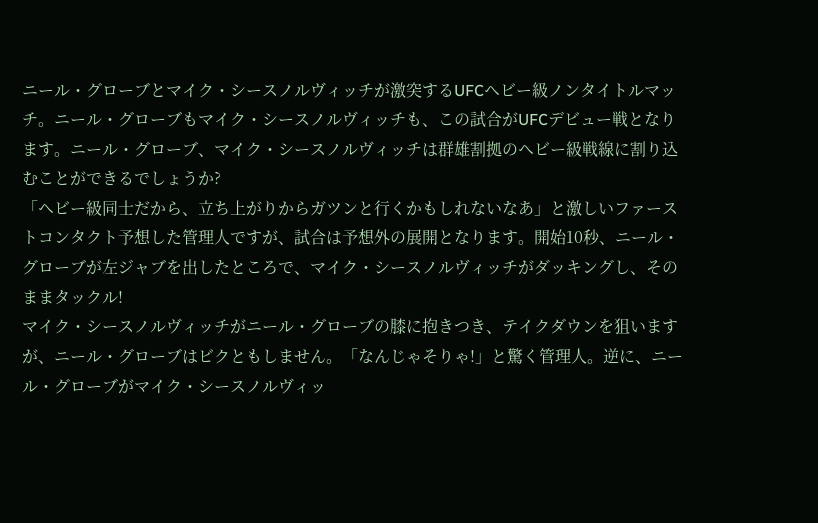ニール・グローブとマイク・シースノルヴィッチが激突するUFCヘビー級ノンタイトルマッチ。ニール・グローブもマイク・シースノルヴィッチも、この試合がUFCデビュー戦となります。ニール・グローブ、マイク・シースノルヴィッチは群雄割拠のヘビー級戦線に割り込むことができるでしょうか?
「ヘビー級同士だから、立ち上がりからガツンと行くかもしれないなあ」と激しいファーストコンタクト予想した管理人ですが、試合は予想外の展開となります。開始10秒、ニール・グローブが左ジャブを出したところで、マイク・シースノルヴィッチがダッキングし、そのままタックル!
マイク・シースノルヴィッチがニール・グローブの膝に抱きつき、テイクダウンを狙いますが、ニール・グローブはビクともしません。「なんじゃそりゃ!」と驚く管理人。逆に、ニール・グローブがマイク・シースノルヴィッ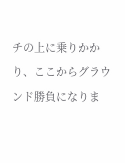チの上に乗りかかり、ここからグラウンド勝負になりま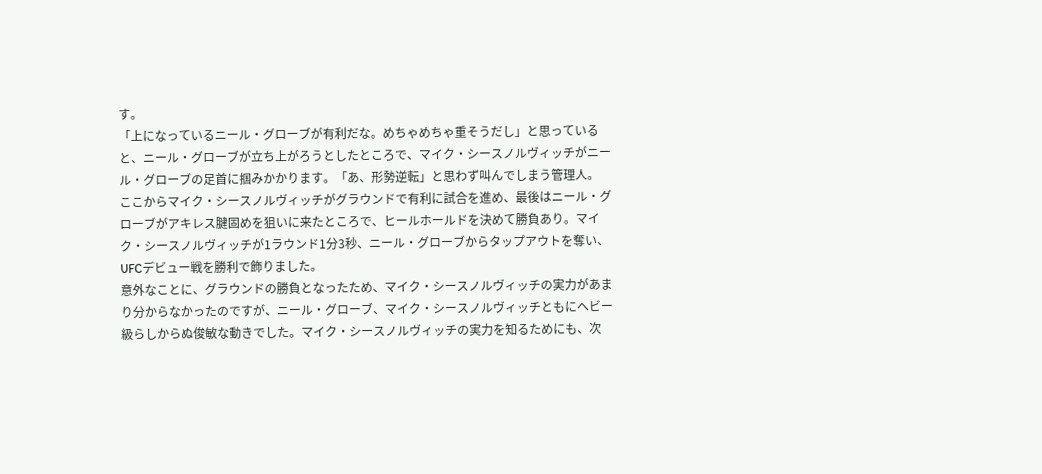す。
「上になっているニール・グローブが有利だな。めちゃめちゃ重そうだし」と思っていると、ニール・グローブが立ち上がろうとしたところで、マイク・シースノルヴィッチがニール・グローブの足首に掴みかかります。「あ、形勢逆転」と思わず叫んでしまう管理人。
ここからマイク・シースノルヴィッチがグラウンドで有利に試合を進め、最後はニール・グローブがアキレス腱固めを狙いに来たところで、ヒールホールドを決めて勝負あり。マイク・シースノルヴィッチが1ラウンド1分3秒、ニール・グローブからタップアウトを奪い、UFCデビュー戦を勝利で飾りました。
意外なことに、グラウンドの勝負となったため、マイク・シースノルヴィッチの実力があまり分からなかったのですが、ニール・グローブ、マイク・シースノルヴィッチともにヘビー級らしからぬ俊敏な動きでした。マイク・シースノルヴィッチの実力を知るためにも、次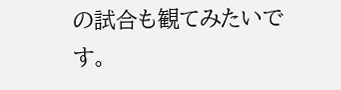の試合も観てみたいです。